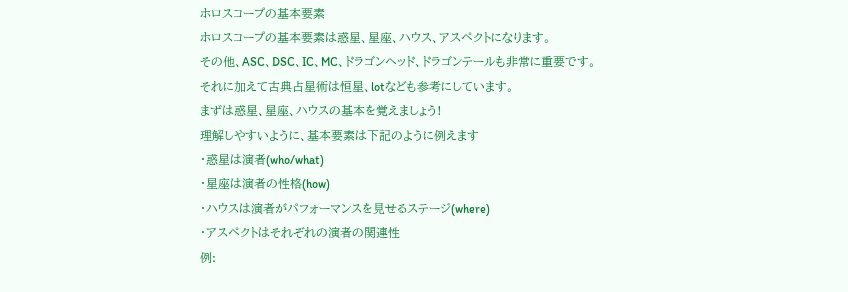ホロスコープの基本要素
ホロスコープの基本要素は惑星、星座、ハウス、アスペクトになります。
その他、ASC、DSC、IC、MC、ドラゴンヘッド、ドラゴンテールも非常に重要です。
それに加えて古典占星術は恒星、lotなども参考にしています。
まずは惑星、星座、ハウスの基本を覚えましょう!
理解しやすいように、基本要素は下記のように例えます
・惑星は演者(who/what)
・星座は演者の性格(how)
・ハウスは演者がパフォーマンスを見せるステージ(where)
・アスペクトはそれぞれの演者の関連性
例: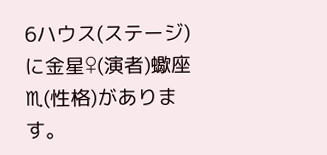6ハウス(ステージ)に金星♀(演者)蠍座♏(性格)があります。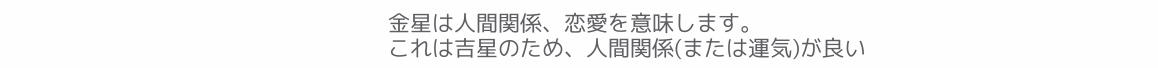金星は人間関係、恋愛を意味します。
これは吉星のため、人間関係(または運気)が良い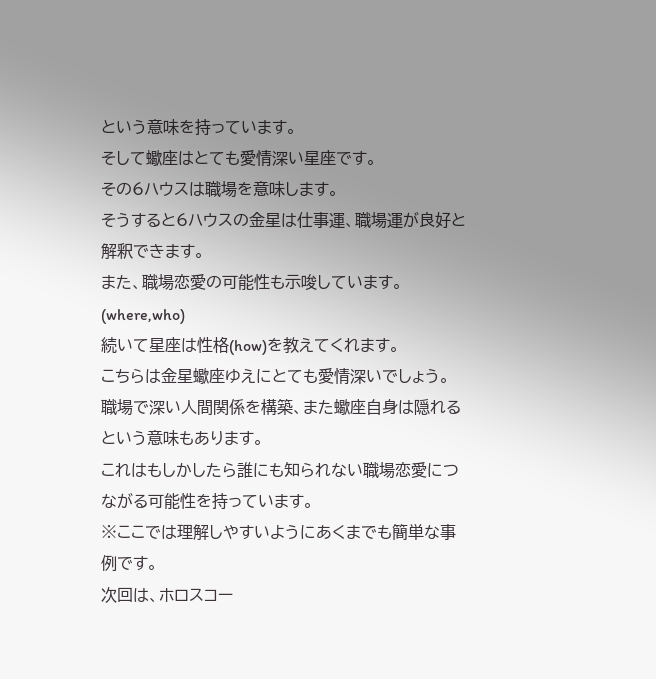という意味を持っています。
そして蠍座はとても愛情深い星座です。
その6ハウスは職場を意味します。
そうすると6ハウスの金星は仕事運、職場運が良好と解釈できます。
また、職場恋愛の可能性も示唆しています。(where,who)
続いて星座は性格(how)を教えてくれます。
こちらは金星蠍座ゆえにとても愛情深いでしょう。
職場で深い人間関係を構築、また蠍座自身は隠れるという意味もあります。
これはもしかしたら誰にも知られない職場恋愛につながる可能性を持っています。
※ここでは理解しやすいようにあくまでも簡単な事例です。
次回は、ホロスコー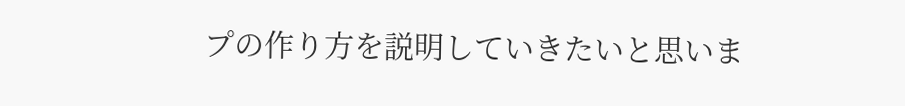プの作り方を説明していきたいと思いま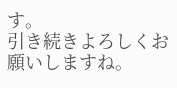す。
引き続きよろしくお願いしますね。